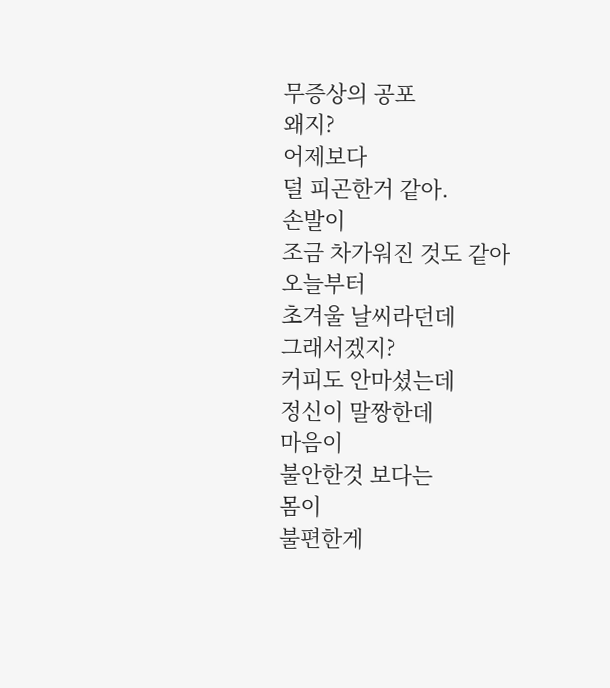무증상의 공포
왜지?
어제보다
덜 피곤한거 같아.
손발이
조금 차가워진 것도 같아
오늘부터
초겨울 날씨라던데
그래서겠지?
커피도 안마셨는데
정신이 말짱한데
마음이
불안한것 보다는
몸이
불편한게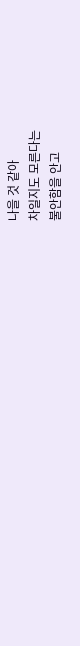나을 것 같아
차일지도 모른다는
불안함을 안고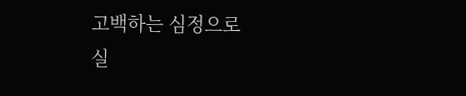고백하는 심정으로
실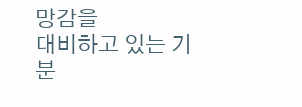망감을
대비하고 있는 기분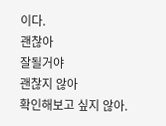이다.
괜찮아
잘될거야
괜찮지 않아
확인해보고 싶지 않아.